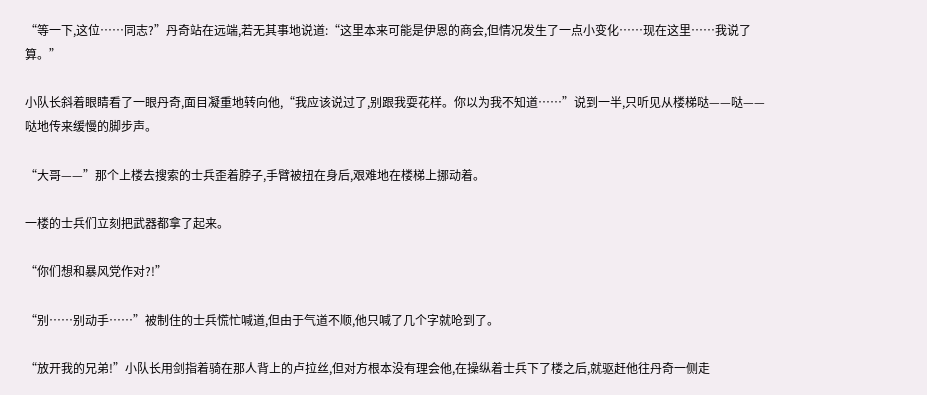“等一下,这位……同志?”丹奇站在远端,若无其事地说道:“这里本来可能是伊恩的商会,但情况发生了一点小变化……现在这里……我说了算。”

小队长斜着眼睛看了一眼丹奇,面目凝重地转向他,“我应该说过了,别跟我耍花样。你以为我不知道……”说到一半,只听见从楼梯哒——哒——哒地传来缓慢的脚步声。

“大哥——”那个上楼去搜索的士兵歪着脖子,手臂被扭在身后,艰难地在楼梯上挪动着。

一楼的士兵们立刻把武器都拿了起来。

“你们想和暴风党作对?!”

“别……别动手……”被制住的士兵慌忙喊道,但由于气道不顺,他只喊了几个字就呛到了。

“放开我的兄弟!”小队长用剑指着骑在那人背上的卢拉丝,但对方根本没有理会他,在操纵着士兵下了楼之后,就驱赶他往丹奇一侧走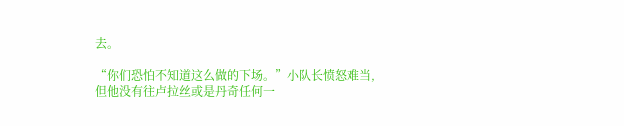去。

“你们恐怕不知道这么做的下场。”小队长愤怒难当,但他没有往卢拉丝或是丹奇任何一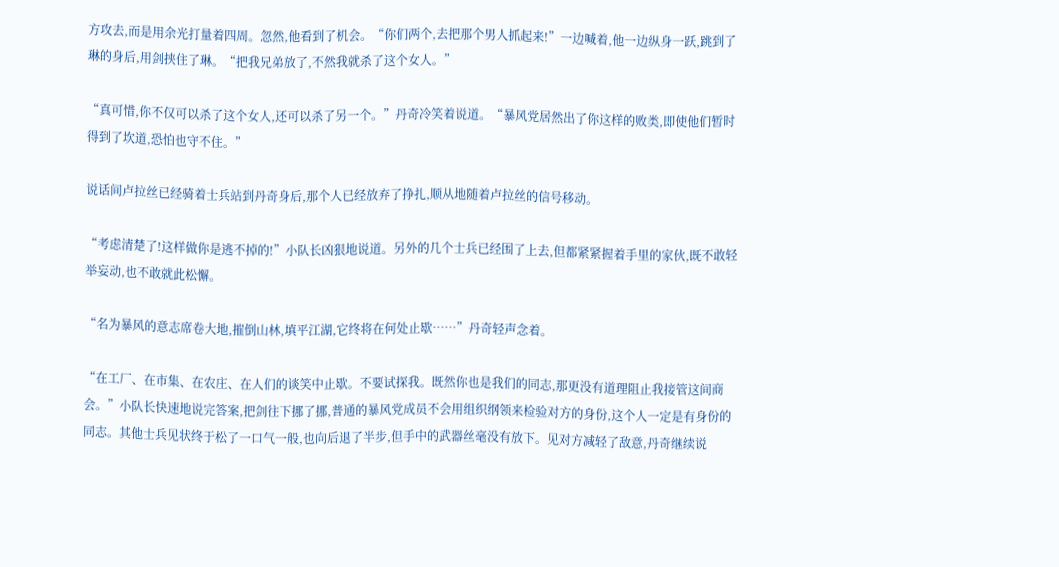方攻去,而是用余光打量着四周。忽然,他看到了机会。“你们两个,去把那个男人抓起来!”一边喊着,他一边纵身一跃,跳到了琳的身后,用剑挟住了琳。“把我兄弟放了,不然我就杀了这个女人。”

“真可惜,你不仅可以杀了这个女人,还可以杀了另一个。”丹奇冷笑着说道。“暴风党居然出了你这样的败类,即使他们暂时得到了坎道,恐怕也守不住。”

说话间卢拉丝已经骑着士兵站到丹奇身后,那个人已经放弃了挣扎,顺从地随着卢拉丝的信号移动。

“考虑清楚了!这样做你是逃不掉的!”小队长凶狠地说道。另外的几个士兵已经围了上去,但都紧紧握着手里的家伙,既不敢轻举妄动,也不敢就此松懈。

“名为暴风的意志席卷大地,摧倒山林,填平江湖,它终将在何处止歇……”丹奇轻声念着。

“在工厂、在市集、在农庄、在人们的谈笑中止歇。不要试探我。既然你也是我们的同志,那更没有道理阻止我接管这间商会。”小队长快速地说完答案,把剑往下挪了挪,普通的暴风党成员不会用组织纲领来检验对方的身份,这个人一定是有身份的同志。其他士兵见状终于松了一口气一般,也向后退了半步,但手中的武器丝毫没有放下。见对方减轻了敌意,丹奇继续说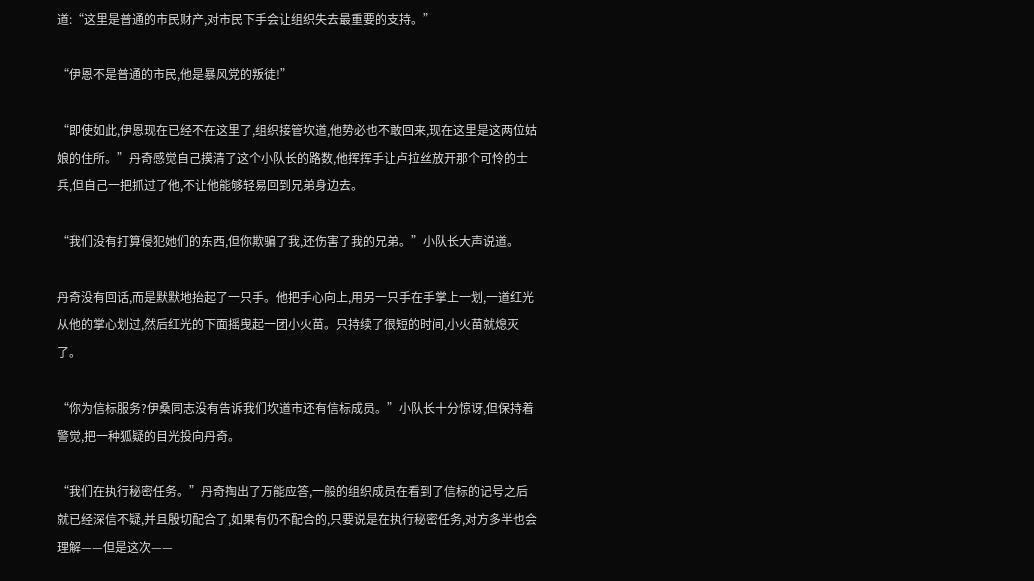道:“这里是普通的市民财产,对市民下手会让组织失去最重要的支持。”

“伊恩不是普通的市民,他是暴风党的叛徒!”

“即使如此,伊恩现在已经不在这里了,组织接管坎道,他势必也不敢回来,现在这里是这两位姑娘的住所。”丹奇感觉自己摸清了这个小队长的路数,他挥挥手让卢拉丝放开那个可怜的士兵,但自己一把抓过了他,不让他能够轻易回到兄弟身边去。

“我们没有打算侵犯她们的东西,但你欺骗了我,还伤害了我的兄弟。”小队长大声说道。

丹奇没有回话,而是默默地抬起了一只手。他把手心向上,用另一只手在手掌上一划,一道红光从他的掌心划过,然后红光的下面摇曳起一团小火苗。只持续了很短的时间,小火苗就熄灭了。

“你为信标服务?伊桑同志没有告诉我们坎道市还有信标成员。”小队长十分惊讶,但保持着警觉,把一种狐疑的目光投向丹奇。

“我们在执行秘密任务。”丹奇掏出了万能应答,一般的组织成员在看到了信标的记号之后就已经深信不疑,并且殷切配合了,如果有仍不配合的,只要说是在执行秘密任务,对方多半也会理解——但是这次——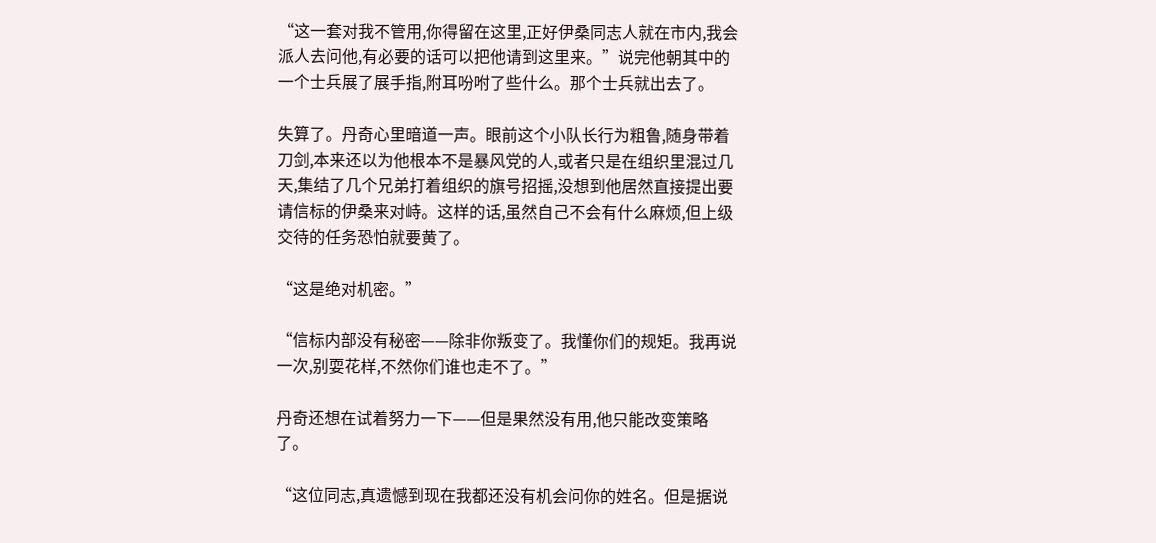“这一套对我不管用,你得留在这里,正好伊桑同志人就在市内,我会派人去问他,有必要的话可以把他请到这里来。”说完他朝其中的一个士兵展了展手指,附耳吩咐了些什么。那个士兵就出去了。

失算了。丹奇心里暗道一声。眼前这个小队长行为粗鲁,随身带着刀剑,本来还以为他根本不是暴风党的人,或者只是在组织里混过几天,集结了几个兄弟打着组织的旗号招摇,没想到他居然直接提出要请信标的伊桑来对峙。这样的话,虽然自己不会有什么麻烦,但上级交待的任务恐怕就要黄了。

“这是绝对机密。”

“信标内部没有秘密——除非你叛变了。我懂你们的规矩。我再说一次,别耍花样,不然你们谁也走不了。”

丹奇还想在试着努力一下——但是果然没有用,他只能改变策略了。

“这位同志,真遗憾到现在我都还没有机会问你的姓名。但是据说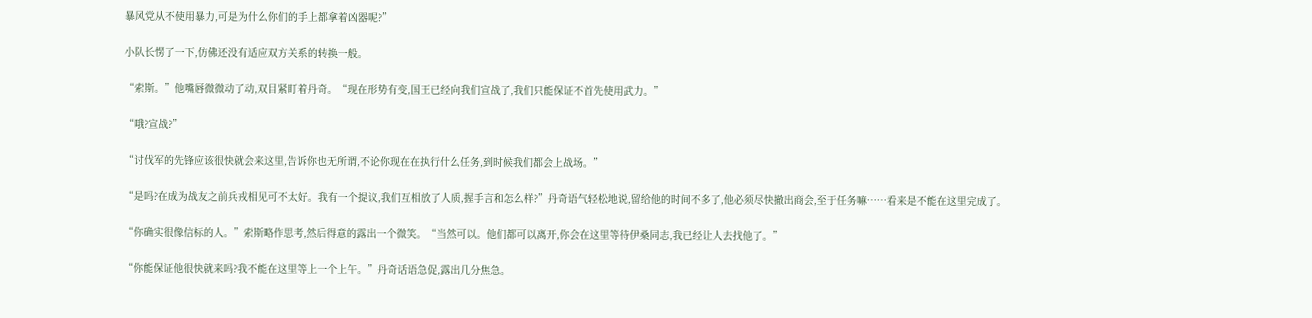暴风党从不使用暴力,可是为什么你们的手上都拿着凶器呢?”

小队长愣了一下,仿佛还没有适应双方关系的转换一般。

“索斯。”他嘴唇微微动了动,双目紧盯着丹奇。“现在形势有变,国王已经向我们宣战了,我们只能保证不首先使用武力。”

“哦?宣战?”

“讨伐军的先锋应该很快就会来这里,告诉你也无所谓,不论你现在在执行什么任务,到时候我们都会上战场。”

“是吗?在成为战友之前兵戎相见可不太好。我有一个提议,我们互相放了人质,握手言和怎么样?”丹奇语气轻松地说,留给他的时间不多了,他必须尽快撤出商会,至于任务嘛……看来是不能在这里完成了。

“你确实很像信标的人。”索斯略作思考,然后得意的露出一个微笑。“当然可以。他们都可以离开,你会在这里等待伊桑同志,我已经让人去找他了。”

“你能保证他很快就来吗?我不能在这里等上一个上午。”丹奇话语急促,露出几分焦急。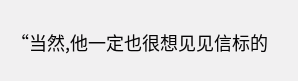“当然,他一定也很想见见信标的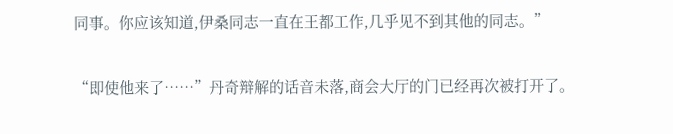同事。你应该知道,伊桑同志一直在王都工作,几乎见不到其他的同志。”

“即使他来了……”丹奇辩解的话音未落,商会大厅的门已经再次被打开了。